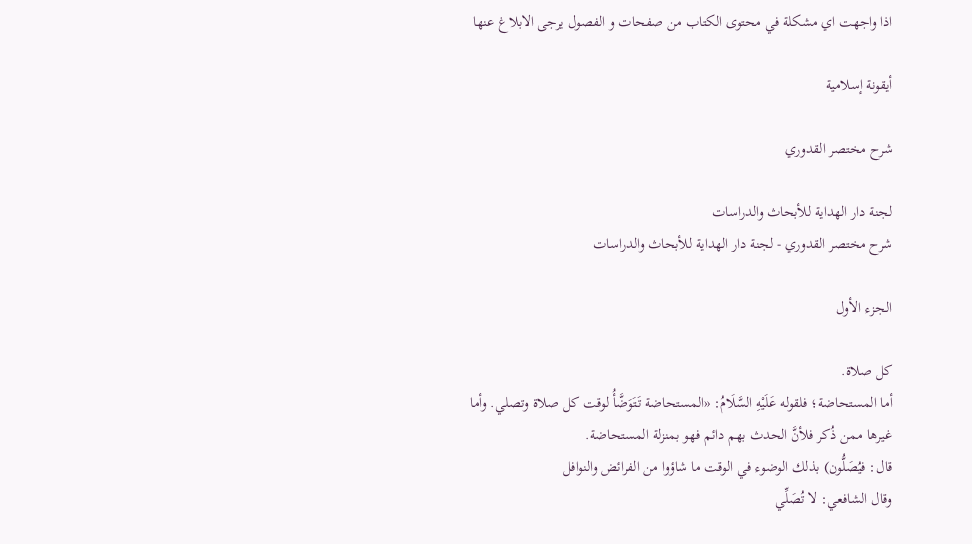اذا واجهت اي مشكلة في محتوى الكتاب من صفحات و الفصول يرجى الابلاغ عنها

أيقونة إسلامية

شرح مختصر القدوري

لجنة دار الهداية للأبحاث والدراسات
شرح مختصر القدوري - لجنة دار الهداية للأبحاث والدراسات

الجزء الأول

كل صلاة.
أما المستحاضة؛ فلقوله عَلَيْهِ السَّلَامُ: «المستحاضة تَتَوَضَّأُ لوقت كل صلاة وتصلي. وأما غيرها ممن ذُكر فلأنَّ الحدث بهم دائم فهو بمنزلة المستحاضة.
قال: فيُصَلُّون) بذلك الوضوء في الوقت ما شاؤوا من الفرائض والنوافل
وقال الشافعي: لا تُصَلِّي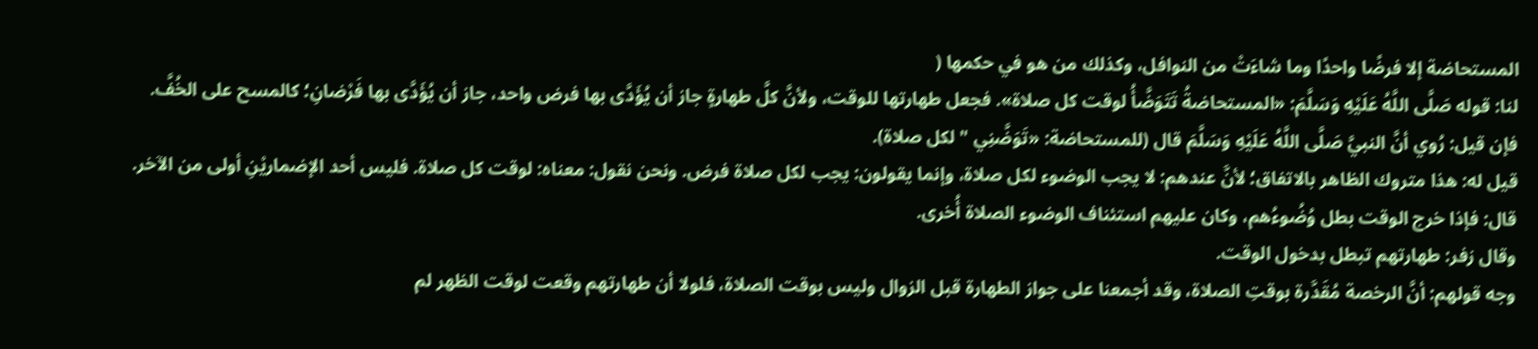المستحاضة إلا فرضًا واحدًا وما شاءَتْ من النوافل، وكذلك من هو في حكمها (
لنا: قوله صَلَّى اللَّهُ عَلَيْهِ وَسَلَّمَ: «المستحاضةُ تَتَوَضَّأُ لوقت كل صلاة». فجعل طهارتها للوقت، ولأنَّ كلَّ طهارةٍ جاز أن يُؤَدَّى بها فرض واحد، جاز أن يُؤَدَّى بها فَرْضانِ؛ كالمسح على الخُفَّ.
فإن قيل: رُوي أنَّ النبيَّ صَلَّى اللَّهُ عَلَيْهِ وَسَلَّمَ قال (للمستحاضة: «تَوَضَّنِي " لكل صلاة).
قيل له: هذا متروك الظاهر بالاتفاق؛ لأنَّ عندهم: لا يجب الوضوء لكل صلاة، وإنما يقولون: يجب لكل صلاة فرض. ونحن نقول: معناه: لوقت كل صلاة. فليس أحد الإضماريْنِ أولى من الآخر.
قال: فإذا خرج الوقت بطل وُضُوءُهم، وكان عليهم استئناف الوضوء الصلاة أُخرى.
وقال زفر: طهارتهم تبطل بدخول الوقت.
وجه قولهم: أنَّ الرخصة مُقَدَّرة بوقتِ الصلاة، وقد أجمعنا على جواز الطهارة قبل الزوال وليس بوقت الصلاة، فلولا أن طهارتهم وقعت لوقت الظهر لم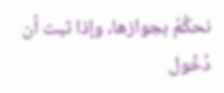نحكُمْ بجوازها، وإذا ثبت أن دُخُول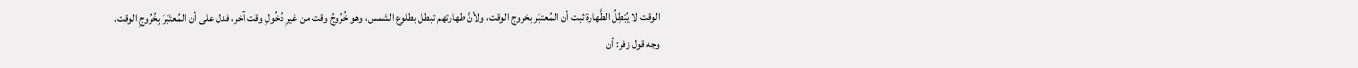الوقت لا يُبْطِلُ الطَّهارة ثبت أن المُعتبَر بخروج الوقت، ولأنَّ طهارتهم تبطل بطلوع الشمس، وهو خُرُوجُ وقت من غيرِ دُخُولِ وقت آخر، فدل على أن المُعتَبَرَ بِخُرُوجِ الوقت.
وجه قول زفر: أن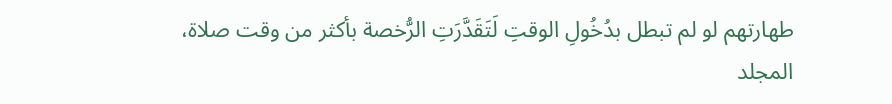طهارتهم لو لم تبطل بدُخُولِ الوقتِ لَتَقَدَّرَتِ الرُّخصة بأكثر من وقت صلاة،
المجلد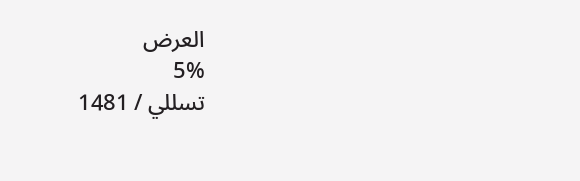العرض
5%
تسللي / 1481